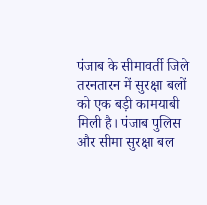पंजाब के सीमावर्ती जिले तरनतारन में सुरक्षा बलों को एक बड़ी कामयाबी मिली है। पंजाब पुलिस और सीमा सुरक्षा बल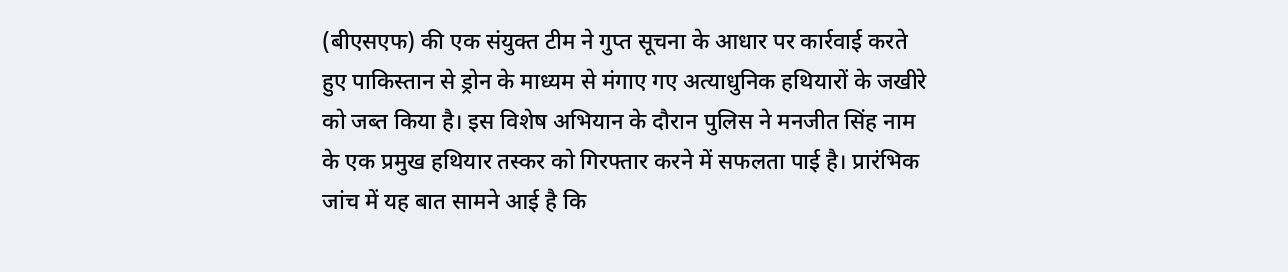(बीएसएफ) की एक संयुक्त टीम ने गुप्त सूचना के आधार पर कार्रवाई करते हुए पाकिस्तान से ड्रोन के माध्यम से मंगाए गए अत्याधुनिक हथियारों के जखीरे को जब्त किया है। इस विशेष अभियान के दौरान पुलिस ने मनजीत सिंह नाम के एक प्रमुख हथियार तस्कर को गिरफ्तार करने में सफलता पाई है। प्रारंभिक जांच में यह बात सामने आई है कि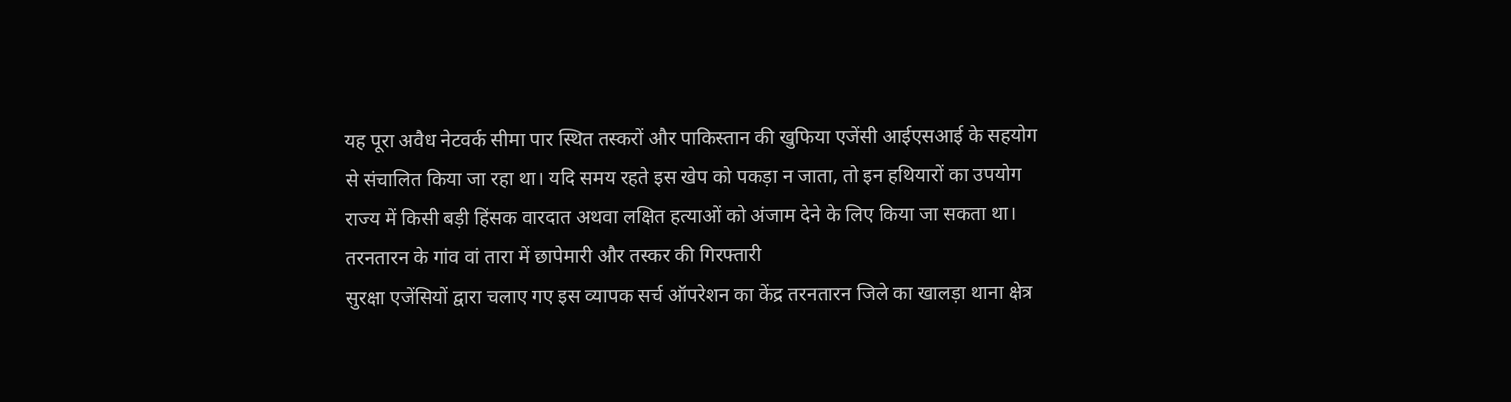यह पूरा अवैध नेटवर्क सीमा पार स्थित तस्करों और पाकिस्तान की खुफिया एजेंसी आईएसआई के सहयोग से संचालित किया जा रहा था। यदि समय रहते इस खेप को पकड़ा न जाता, तो इन हथियारों का उपयोग राज्य में किसी बड़ी हिंसक वारदात अथवा लक्षित हत्याओं को अंजाम देने के लिए किया जा सकता था।
तरनतारन के गांव वां तारा में छापेमारी और तस्कर की गिरफ्तारी
सुरक्षा एजेंसियों द्वारा चलाए गए इस व्यापक सर्च ऑपरेशन का केंद्र तरनतारन जिले का खालड़ा थाना क्षेत्र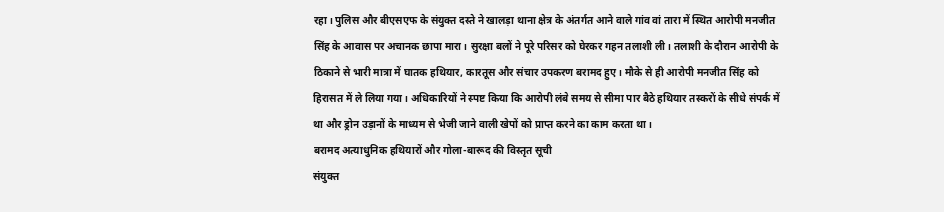रहा। पुलिस और बीएसएफ के संयुक्त दस्ते ने खालड़ा थाना क्षेत्र के अंतर्गत आने वाले गांव वां तारा में स्थित आरोपी मनजीत सिंह के आवास पर अचानक छापा मारा। सुरक्षा बलों ने पूरे परिसर को घेरकर गहन तलाशी ली। तलाशी के दौरान आरोपी के ठिकाने से भारी मात्रा में घातक हथियार, कारतूस और संचार उपकरण बरामद हुए। मौके से ही आरोपी मनजीत सिंह को हिरासत में ले लिया गया। अधिकारियों ने स्पष्ट किया कि आरोपी लंबे समय से सीमा पार बैठे हथियार तस्करों के सीधे संपर्क में था और ड्रोन उड़ानों के माध्यम से भेजी जाने वाली खेपों को प्राप्त करने का काम करता था।
बरामद अत्याधुनिक हथियारों और गोला-बारूद की विस्तृत सूची
संयुक्त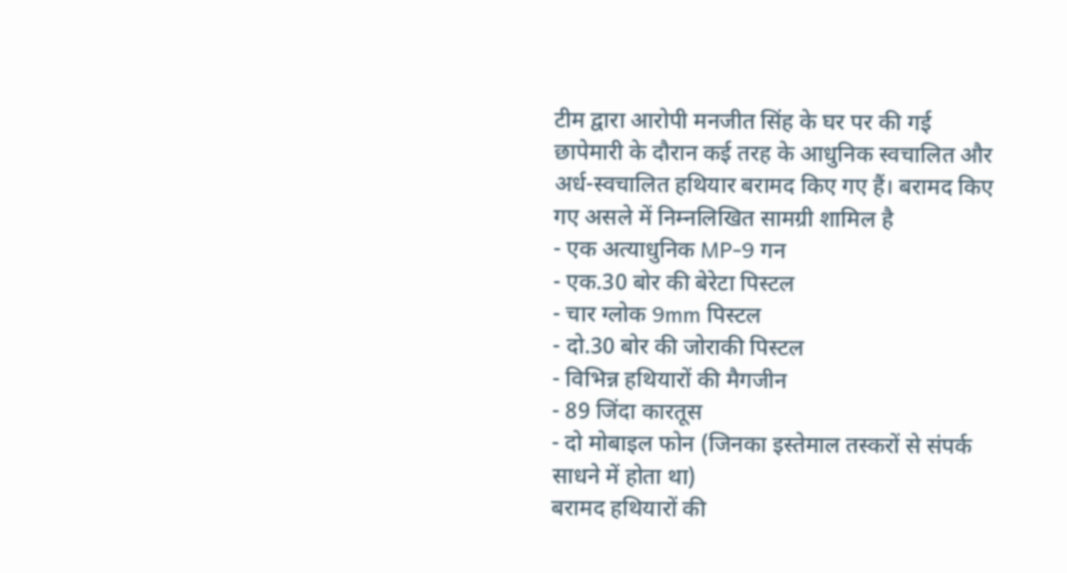टीम द्वारा आरोपी मनजीत सिंह के घर पर की गई छापेमारी के दौरान कई तरह के आधुनिक स्वचालित और अर्ध-स्वचालित हथियार बरामद किए गए हैं। बरामद किए गए असले में निम्नलिखित सामग्री शामिल है
- एक अत्याधुनिक MP-9 गन
- एक.30 बोर की बेरेटा पिस्टल
- चार ग्लोक 9mm पिस्टल
- दो.30 बोर की जोराकी पिस्टल
- विभिन्न हथियारों की मैगजीन
- 89 जिंदा कारतूस
- दो मोबाइल फोन (जिनका इस्तेमाल तस्करों से संपर्क साधने में होता था)
बरामद हथियारों की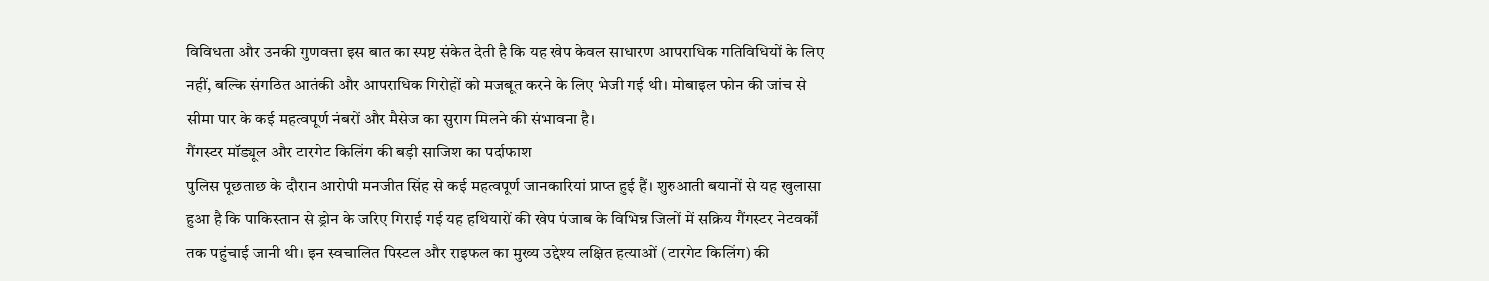विविधता और उनकी गुणवत्ता इस बात का स्पष्ट संकेत देती है कि यह खेप केवल साधारण आपराधिक गतिविधियों के लिए नहीं, बल्कि संगठित आतंकी और आपराधिक गिरोहों को मजबूत करने के लिए भेजी गई थी। मोबाइल फोन की जांच से सीमा पार के कई महत्वपूर्ण नंबरों और मैसेज का सुराग मिलने की संभावना है।
गैंगस्टर मॉड्यूल और टारगेट किलिंग की बड़ी साजिश का पर्दाफाश
पुलिस पूछताछ के दौरान आरोपी मनजीत सिंह से कई महत्वपूर्ण जानकारियां प्राप्त हुई हैं। शुरुआती बयानों से यह खुलासा हुआ है कि पाकिस्तान से ड्रोन के जरिए गिराई गई यह हथियारों की खेप पंजाब के विभिन्न जिलों में सक्रिय गैंगस्टर नेटवर्कों तक पहुंचाई जानी थी। इन स्वचालित पिस्टल और राइफल का मुख्य उद्देश्य लक्षित हत्याओं (टारगेट किलिंग) की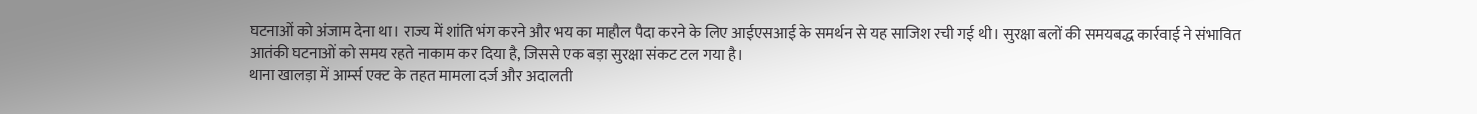घटनाओं को अंजाम देना था। राज्य में शांति भंग करने और भय का माहौल पैदा करने के लिए आईएसआई के समर्थन से यह साजिश रची गई थी। सुरक्षा बलों की समयबद्ध कार्रवाई ने संभावित आतंकी घटनाओं को समय रहते नाकाम कर दिया है, जिससे एक बड़ा सुरक्षा संकट टल गया है।
थाना खालड़ा में आर्म्स एक्ट के तहत मामला दर्ज और अदालती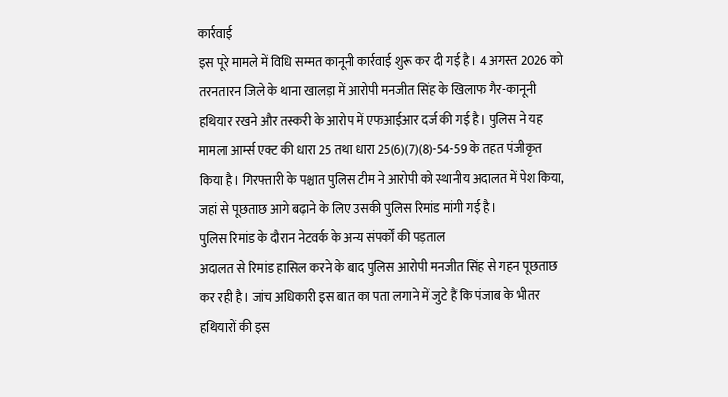कार्रवाई
इस पूरे मामले में विधि सम्मत कानूनी कार्रवाई शुरू कर दी गई है। 4 अगस्त 2026 को तरनतारन जिले के थाना खालड़ा में आरोपी मनजीत सिंह के खिलाफ गैर-कानूनी हथियार रखने और तस्करी के आरोप में एफआईआर दर्ज की गई है। पुलिस ने यह मामला आर्म्स एक्ट की धारा 25 तथा धारा 25(6)(7)(8)-54-59 के तहत पंजीकृत किया है। गिरफ्तारी के पश्चात पुलिस टीम ने आरोपी को स्थानीय अदालत में पेश किया, जहां से पूछताछ आगे बढ़ाने के लिए उसकी पुलिस रिमांड मांगी गई है।
पुलिस रिमांड के दौरान नेटवर्क के अन्य संपर्कों की पड़ताल
अदालत से रिमांड हासिल करने के बाद पुलिस आरोपी मनजीत सिंह से गहन पूछताछ कर रही है। जांच अधिकारी इस बात का पता लगाने में जुटे हैं कि पंजाब के भीतर हथियारों की इस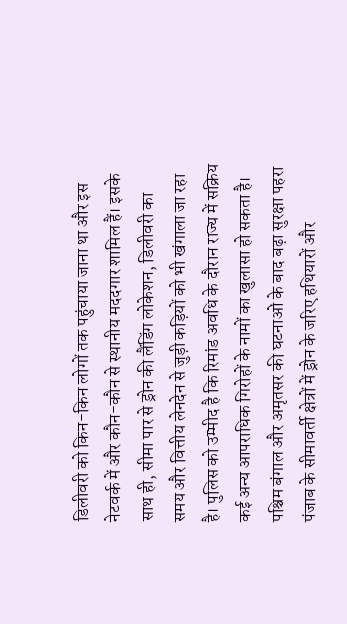डिलीवरी को किन-किन लोगों तक पहुंचाया जाना था और इस नेटवर्क में और कौन-कौन से स्थानीय मददगार शामिल हैं। इसके साथ ही, सीमा पार से ड्रोन की लैंडिंग लोकेशन, डिलीवरी का समय और वित्तीय लेनदेन से जुड़ी कड़ियों को भी खंगाला जा रहा है। पुलिस को उम्मीद है कि रिमांड अवधि के दौरान राज्य में सक्रिय कई अन्य आपराधिक गिरोहों के नामों का खुलासा हो सकता है।
पश्चिम बंगाल और अमृतसर की घटनाओं के बाद बढ़ा सुरक्षा पहरा
पंजाब के सीमावर्ती क्षेत्रों में ड्रोन के जरिए हथियारों और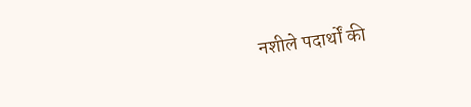नशीले पदार्थों की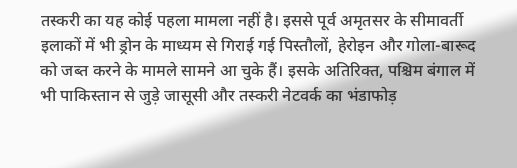तस्करी का यह कोई पहला मामला नहीं है। इससे पूर्व अमृतसर के सीमावर्ती इलाकों में भी ड्रोन के माध्यम से गिराई गई पिस्तौलों, हेरोइन और गोला-बारूद को जब्त करने के मामले सामने आ चुके हैं। इसके अतिरिक्त, पश्चिम बंगाल में भी पाकिस्तान से जुड़े जासूसी और तस्करी नेटवर्क का भंडाफोड़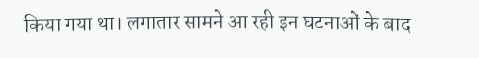किया गया था। लगातार सामने आ रही इन घटनाओं के बाद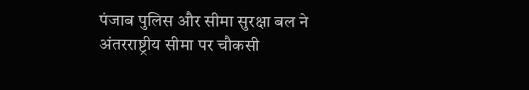पंजाब पुलिस और सीमा सुरक्षा बल ने अंतरराष्ट्रीय सीमा पर चौकसी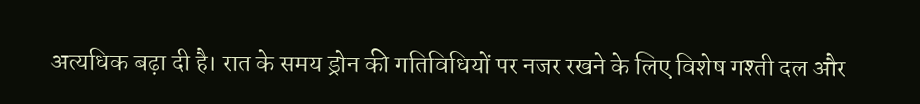अत्यधिक बढ़ा दी है। रात के समय ड्रोन की गतिविधियों पर नजर रखने के लिए विशेष गश्ती दल और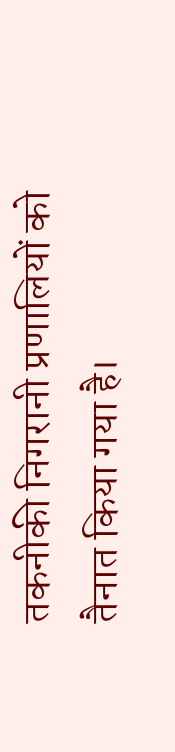तकनीकी निगरानी प्रणालियों को तैनात किया गया है।